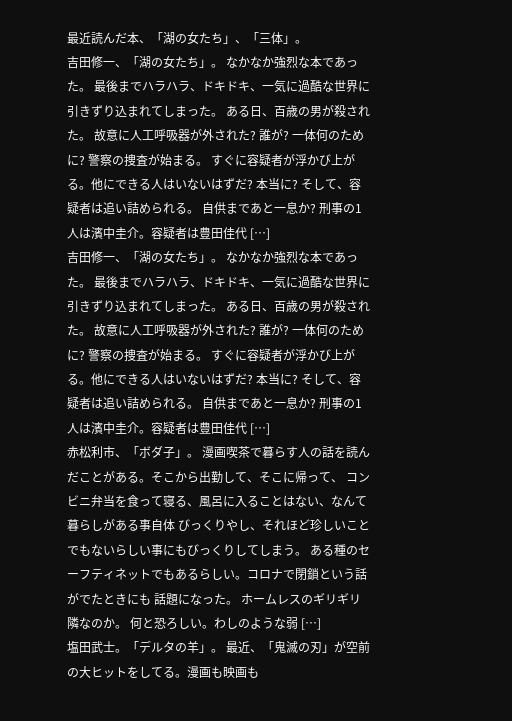最近読んだ本、「湖の女たち」、「三体」。
吉田修一、「湖の女たち」。 なかなか強烈な本であった。 最後までハラハラ、ドキドキ、一気に過酷な世界に引きずり込まれてしまった。 ある日、百歳の男が殺された。 故意に人工呼吸器が外された? 誰が? 一体何のために? 警察の捜査が始まる。 すぐに容疑者が浮かび上がる。他にできる人はいないはずだ? 本当に? そして、容疑者は追い詰められる。 自供まであと一息か? 刑事の1人は濱中圭介。容疑者は豊田佳代 […]
吉田修一、「湖の女たち」。 なかなか強烈な本であった。 最後までハラハラ、ドキドキ、一気に過酷な世界に引きずり込まれてしまった。 ある日、百歳の男が殺された。 故意に人工呼吸器が外された? 誰が? 一体何のために? 警察の捜査が始まる。 すぐに容疑者が浮かび上がる。他にできる人はいないはずだ? 本当に? そして、容疑者は追い詰められる。 自供まであと一息か? 刑事の1人は濱中圭介。容疑者は豊田佳代 […]
赤松利市、「ボダ子」。 漫画喫茶で暮らす人の話を読んだことがある。そこから出勤して、そこに帰って、 コンビニ弁当を食って寝る、風呂に入ることはない、なんて暮らしがある事自体 びっくりやし、それほど珍しいことでもないらしい事にもびっくりしてしまう。 ある種のセーフティネットでもあるらしい。コロナで閉鎖という話がでたときにも 話題になった。 ホームレスのギリギリ隣なのか。 何と恐ろしい。わしのような弱 […]
塩田武士。「デルタの羊」。 最近、「鬼滅の刃」が空前の大ヒットをしてる。漫画も映画も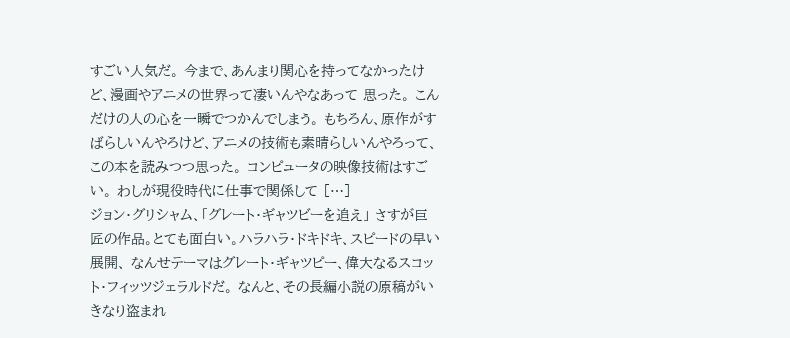すごい人気だ。 今まで、あんまり関心を持ってなかったけど、漫画やアニメの世界って凄いんやなあって 思った。 こんだけの人の心を一瞬でつかんでしまう。 もちろん、原作がすばらしいんやろけど、アニメの技術も素晴らしいんやろって、 この本を読みつつ思った。 コンピュータの映像技術はすごい。 わしが現役時代に仕事で関係して […]
ジョン・グリシャム、「グレート・ギャツビーを追え」 さすが巨匠の作品。とても面白い。ハラハラ・ドキドキ、スピードの早い展開、 なんせテーマはグレート・ギャツピー、偉大なるスコット・フィッツジェラルドだ。 なんと、その長編小説の原稿がいきなり盗まれ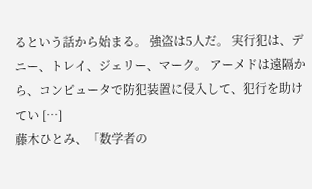るという話から始まる。 強盗は5人だ。 実行犯は、デニー、トレイ、ジェリー、マーク。 アーメドは遠隔から、コンピュータで防犯装置に侵入して、犯行を助けてい […]
藤木ひとみ、「数学者の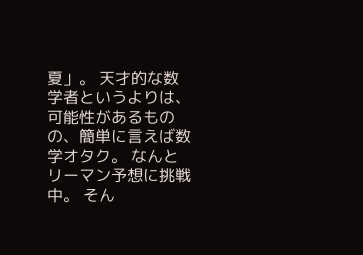夏」。 天才的な数学者というよりは、可能性があるものの、簡単に言えば数学オタク。 なんとリーマン予想に挑戦中。 そん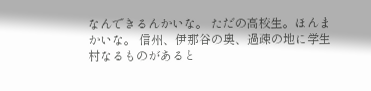なんできるんかいな。 ただの高校生。ほんまかいな。 信州、伊那谷の奥、過疎の地に学生村なるものがあると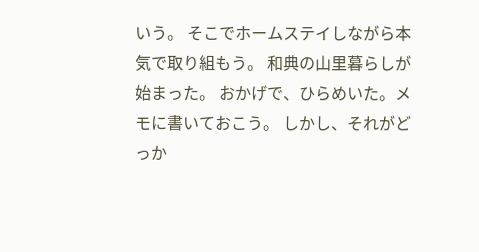いう。 そこでホームステイしながら本気で取り組もう。 和典の山里暮らしが始まった。 おかげで、ひらめいた。メモに書いておこう。 しかし、それがどっか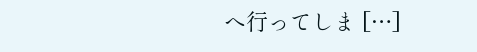へ行ってしま […]